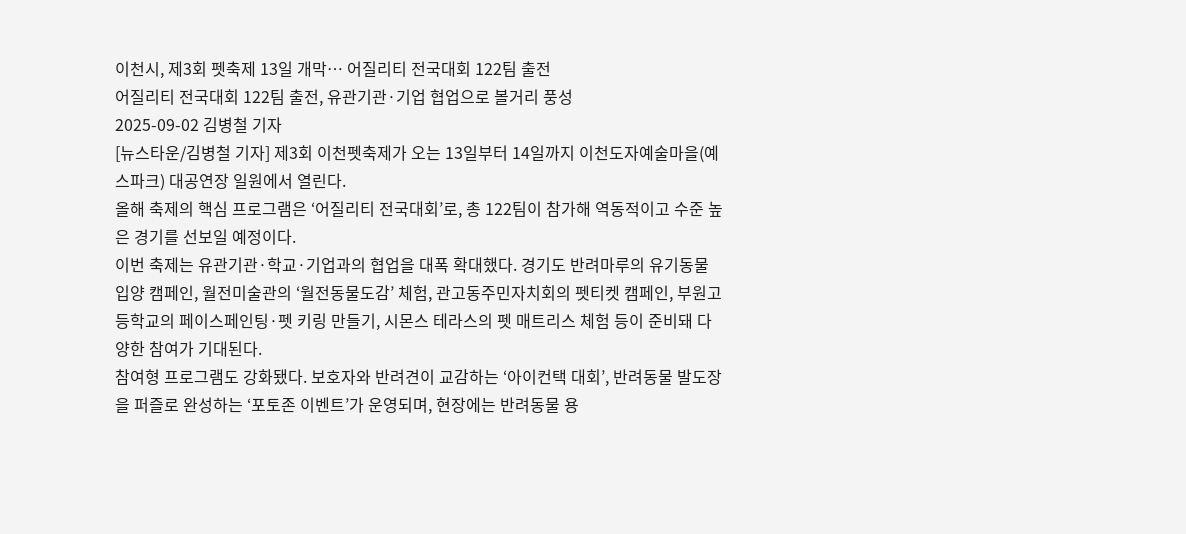이천시, 제3회 펫축제 13일 개막… 어질리티 전국대회 122팀 출전
어질리티 전국대회 122팀 출전, 유관기관·기업 협업으로 볼거리 풍성
2025-09-02 김병철 기자
[뉴스타운/김병철 기자] 제3회 이천펫축제가 오는 13일부터 14일까지 이천도자예술마을(예스파크) 대공연장 일원에서 열린다.
올해 축제의 핵심 프로그램은 ‘어질리티 전국대회’로, 총 122팀이 참가해 역동적이고 수준 높은 경기를 선보일 예정이다.
이번 축제는 유관기관·학교·기업과의 협업을 대폭 확대했다. 경기도 반려마루의 유기동물 입양 캠페인, 월전미술관의 ‘월전동물도감’ 체험, 관고동주민자치회의 펫티켓 캠페인, 부원고등학교의 페이스페인팅·펫 키링 만들기, 시몬스 테라스의 펫 매트리스 체험 등이 준비돼 다양한 참여가 기대된다.
참여형 프로그램도 강화됐다. 보호자와 반려견이 교감하는 ‘아이컨택 대회’, 반려동물 발도장을 퍼즐로 완성하는 ‘포토존 이벤트’가 운영되며, 현장에는 반려동물 용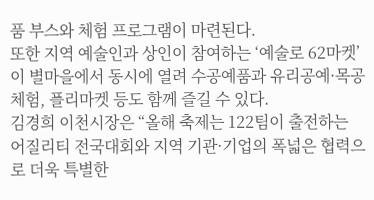품 부스와 체험 프로그램이 마련된다.
또한 지역 예술인과 상인이 참여하는 ‘예술로 62마켓’이 별마을에서 동시에 열려 수공예품과 유리공예·목공 체험, 플리마켓 등도 함께 즐길 수 있다.
김경희 이천시장은 “올해 축제는 122팀이 출전하는 어질리티 전국대회와 지역 기관·기업의 폭넓은 협력으로 더욱 특별한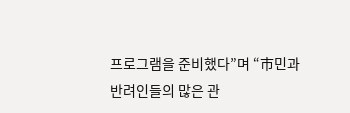프로그램을 준비했다”며 “市민과 반려인들의 많은 관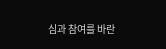심과 참여를 바란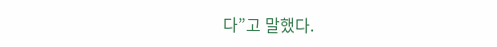다”고 말했다.